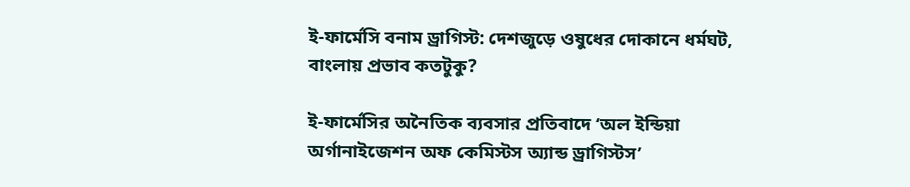ই-ফার্মেসি বনাম ড্রাগিস্ট: দেশজুড়ে ওষুধের দোকানে ধর্মঘট, বাংলায় প্রভাব কতটুকু?

ই-ফার্মেসির অনৈতিক ব্যবসার প্রতিবাদে ‘অল ইন্ডিয়া অর্গানাইজেশন অফ কেমিস্টস অ্যান্ড ড্রাগিস্টস’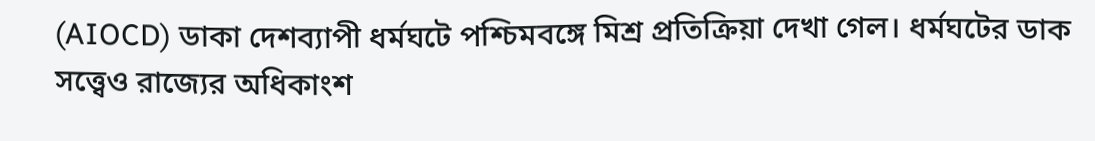(AIOCD) ডাকা দেশব্যাপী ধর্মঘটে পশ্চিমবঙ্গে মিশ্র প্রতিক্রিয়া দেখা গেল। ধর্মঘটের ডাক সত্ত্বেও রাজ্যের অধিকাংশ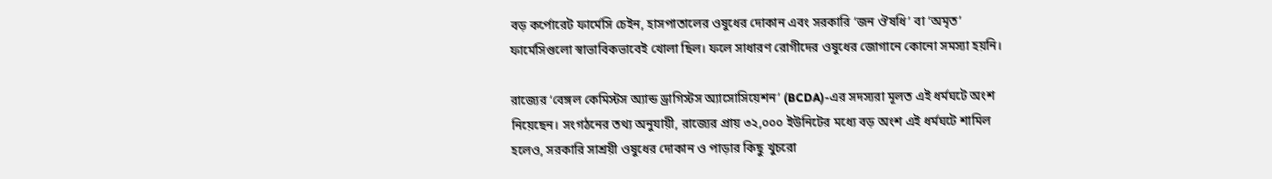বড় কর্পোরেট ফার্মেসি চেইন, হাসপাতালের ওষুধের দোকান এবং সরকারি ‘জন ঔষধি’ বা ‘অমৃত’ ফার্মেসিগুলো স্বাভাবিকভাবেই খোলা ছিল। ফলে সাধারণ রোগীদের ওষুধের জোগানে কোনো সমস্যা হয়নি।

রাজ্যের ‘বেঙ্গল কেমিস্টস অ্যান্ড ড্রাগিস্টস অ্যাসোসিয়েশন’ (BCDA)-এর সদস্যরা মূলত এই ধর্মঘটে অংশ নিয়েছেন। সংগঠনের তথ্য অনুযায়ী, রাজ্যের প্রায় ৩২,০০০ ইউনিটের মধ্যে বড় অংশ এই ধর্মঘটে শামিল হলেও, সরকারি সাশ্রয়ী ওষুধের দোকান ও পাড়ার কিছু খুচরো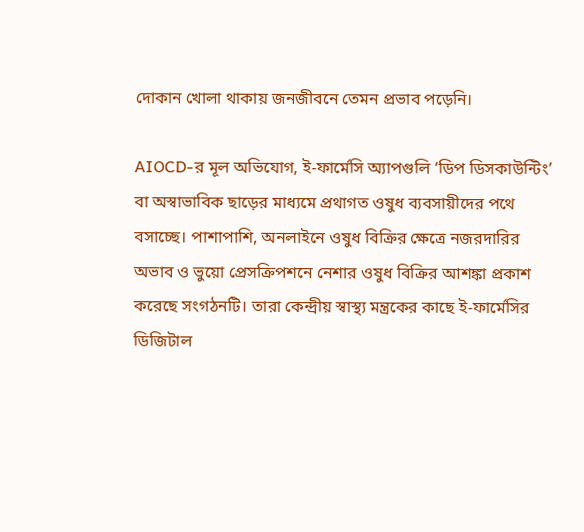দোকান খোলা থাকায় জনজীবনে তেমন প্রভাব পড়েনি।

AIOCD-র মূল অভিযোগ, ই-ফার্মেসি অ্যাপগুলি ‘ডিপ ডিসকাউন্টিং’ বা অস্বাভাবিক ছাড়ের মাধ্যমে প্রথাগত ওষুধ ব্যবসায়ীদের পথে বসাচ্ছে। পাশাপাশি, অনলাইনে ওষুধ বিক্রির ক্ষেত্রে নজরদারির অভাব ও ভুয়ো প্রেসক্রিপশনে নেশার ওষুধ বিক্রির আশঙ্কা প্রকাশ করেছে সংগঠনটি। তারা কেন্দ্রীয় স্বাস্থ্য মন্ত্রকের কাছে ই-ফার্মেসির ডিজিটাল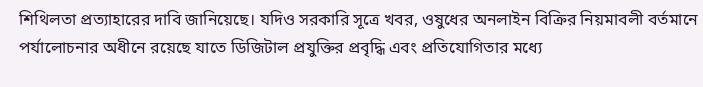শিথিলতা প্রত্যাহারের দাবি জানিয়েছে। যদিও সরকারি সূত্রে খবর, ওষুধের অনলাইন বিক্রির নিয়মাবলী বর্তমানে পর্যালোচনার অধীনে রয়েছে যাতে ডিজিটাল প্রযুক্তির প্রবৃদ্ধি এবং প্রতিযোগিতার মধ্যে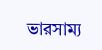ভারসাম্য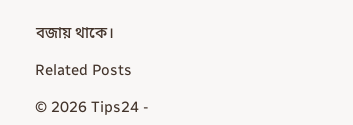বজায় থাকে।

Related Posts

© 2026 Tips24 -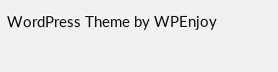WordPress Theme by WPEnjoy